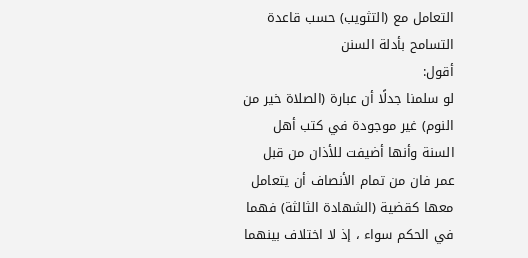التعامل مع (التثويب) حسب قاعدة التسامح بأدلة السنن
أقول:
لو سلمنا جدلًا أن عبارة (الصلاة خير من النوم) غير موجودة في كتب أهل السنة وأنها أضيفت للأذان من قبل عمر فان من تمام الأنصاف أن يتعامل معها كقضية (الشهادة الثالثة) فهما في الحكم سواء ، إذ لا اختلاف بينهما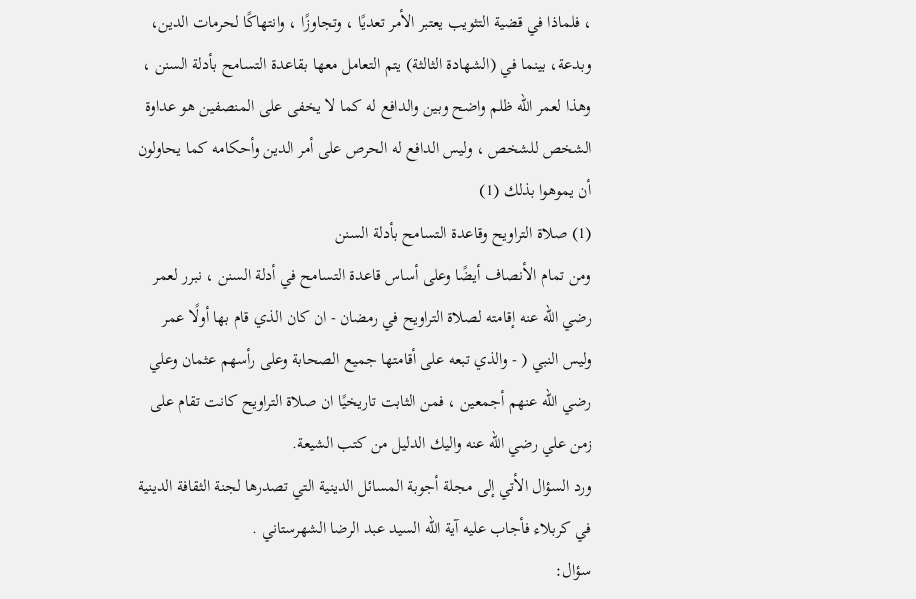، فلماذا في قضية التثويب يعتبر الأمر تعديًا ، وتجاوزًا ، وانتهاكًا لحرمات الدين، وبدعة، بينما في (الشهادة الثالثة) يتم التعامل معها بقاعدة التسامح بأدلة السنن ، وهذا لعمر الله ظلم واضح وبين والدافع له كما لا يخفى على المنصفين هو عداوة الشخص للشخص ، وليس الدافع له الحرص على أمر الدين وأحكامه كما يحاولون أن يموهوا بذلك (1)
(1) صلاة التراويح وقاعدة التسامح بأدلة السنن
ومن تمام الأنصاف أيضًا وعلى أساس قاعدة التسامح في أدلة السنن ، نبرر لعمر رضي الله عنه إقامته لصلاة التراويح في رمضان - ان كان الذي قام بها أولًا عمر وليس النبي ( - والذي تبعه على أقامتها جميع الصحابة وعلى رأسهم عثمان وعلي رضي الله عنهم أجمعين ، فمن الثابت تاريخيًا ان صلاة التراويح كانت تقام على زمن علي رضي الله عنه واليك الدليل من كتب الشيعة.
ورد السؤال الأتي إلى مجلة أجوبة المسائل الدينية التي تصدرها لجنة الثقافة الدينية في كربلاء فأجاب عليه آية الله السيد عبد الرضا الشهرستاني .
سؤال: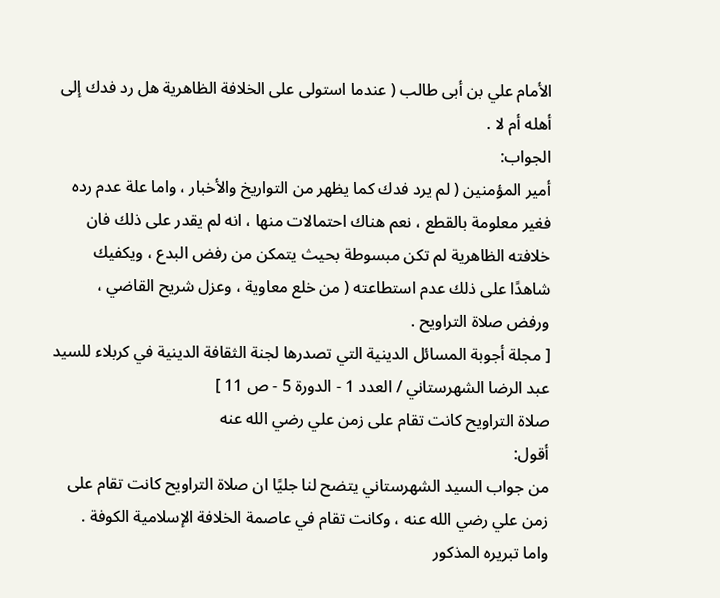الأمام علي بن أبى طالب ( عندما استولى على الخلافة الظاهرية هل رد فدك إلى أهله أم لا .
الجواب:
أمير المؤمنين ( لم يرد فدك كما يظهر من التواريخ والأخبار ، واما علة عدم رده فغير معلومة بالقطع ، نعم هناك احتمالات منها ، انه لم يقدر على ذلك فان خلافته الظاهرية لم تكن مبسوطة بحيث يتمكن من رفض البدع ، ويكفيك شاهدًا على ذلك عدم استطاعته ( من خلع معاوية ، وعزل شريح القاضي ، ورفض صلاة التراويح .
[ مجلة أجوبة المسائل الدينية التي تصدرها لجنة الثقافة الدينية في كربلاء للسيد عبد الرضا الشهرستاني / العدد 1 - الدورة 5 - ص 11 ]
صلاة التراويح كانت تقام على زمن علي رضي الله عنه
أقول:
من جواب السيد الشهرستاني يتضح لنا جليًا ان صلاة التراويح كانت تقام على زمن علي رضي الله عنه ، وكانت تقام في عاصمة الخلافة الإسلامية الكوفة .
واما تبريره المذكور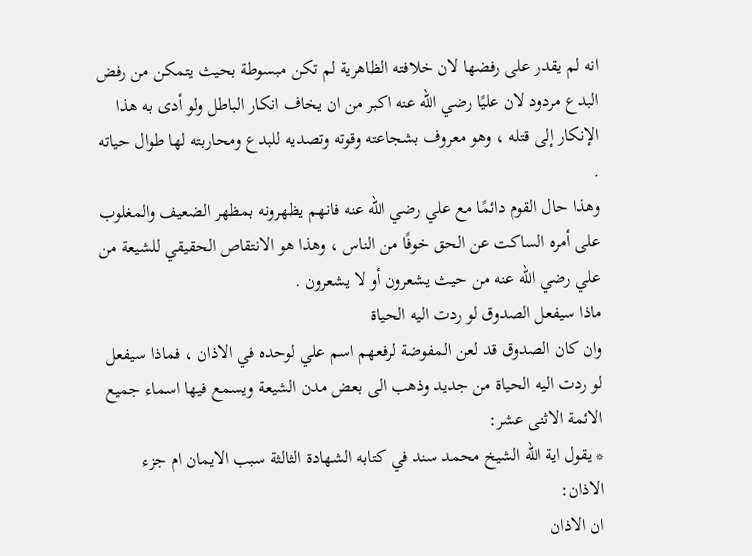انه لم يقدر على رفضها لان خلافته الظاهرية لم تكن مبسوطة بحيث يتمكن من رفض البدع مردود لان عليًا رضي الله عنه اكبر من ان يخاف انكار الباطل ولو أدى به هذا الإنكار إلى قتله ، وهو معروف بشجاعته وقوته وتصديه للبدع ومحاربته لها طوال حياته .
وهذا حال القوم دائمًا مع علي رضي الله عنه فانهم يظهرونه بمظهر الضعيف والمغلوب على أمره الساكت عن الحق خوفًا من الناس ، وهذا هو الانتقاص الحقيقي للشيعة من علي رضي الله عنه من حيث يشعرون أو لا يشعرون .
ماذا سيفعل الصدوق لو ردت اليه الحياة
وان كان الصدوق قد لعن المفوضة لرفعهم اسم علي لوحده في الاذان ، فماذا سيفعل لو ردت اليه الحياة من جديد وذهب الى بعض مدن الشيعة ويسمع فيها اسماء جميع الائمة الاثنى عشر:
* يقول اية الله الشيخ محمد سند في كتابه الشهادة الثالثة سبب الايمان ام جزء الاذان:
ان الاذان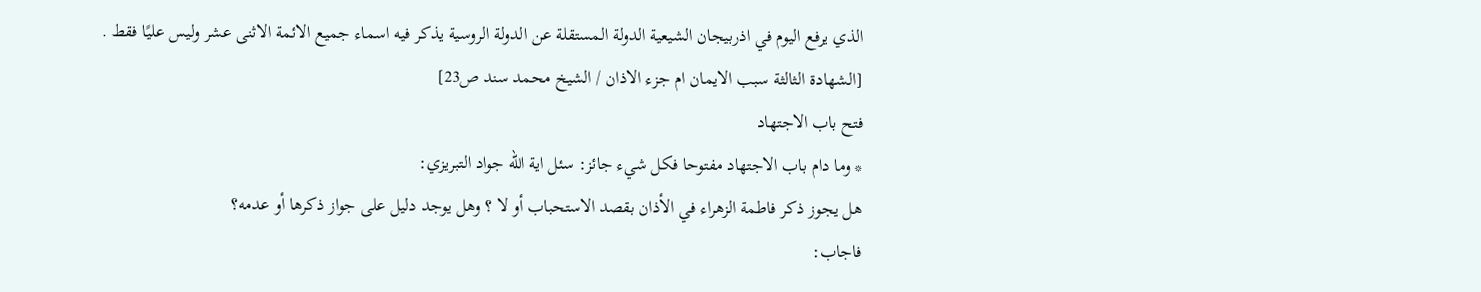الذي يرفع اليوم في اذربيجان الشيعية الدولة المستقلة عن الدولة الروسية يذكر فيه اسماء جميع الائمة الاثنى عشر وليس عليًا فقط .
[الشهادة الثالثة سبب الايمان ام جزء الاذان / الشيخ محمد سند ص23]
فتح باب الاجتهاد
* وما دام باب الاجتهاد مفتوحا فكل شيء جائز: سئل اية الله جواد التبريزي:
هل يجوز ذكر فاطمة الزهراء في الأذان بقصد الاستحباب أو لا ؟ وهل يوجد دليل على جواز ذكرها أو عدمه؟
فاجاب: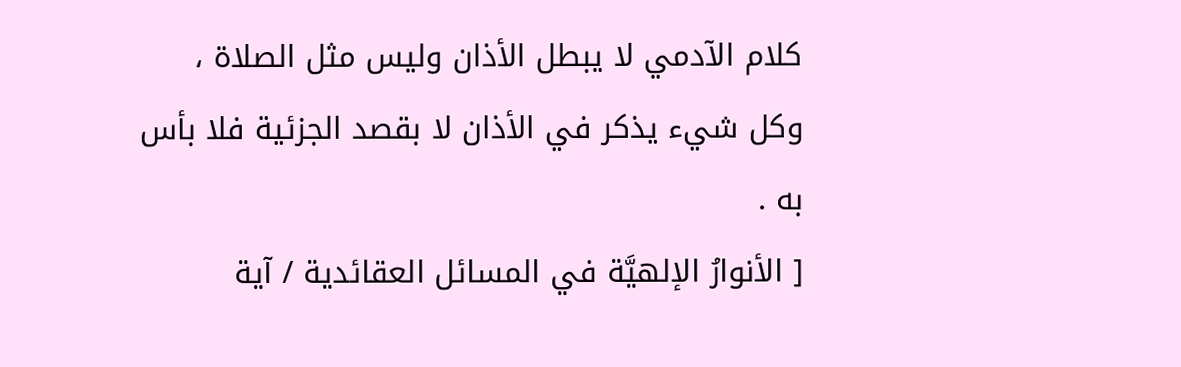كلام الآدمي لا يبطل الأذان وليس مثل الصلاة ، وكل شيء يذكر في الأذان لا بقصد الجزئية فلا بأس به .
[ الأنوارُ الإلهيَّة في المسائل العقائدية / آية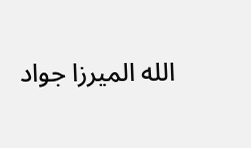الله الميرزا جواد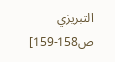التبريزي ص158-159]